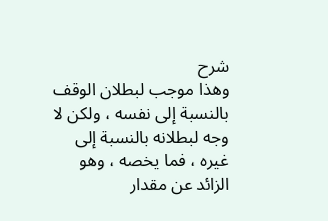شرح
وهذا موجب لبطلان الوقف بالنسبة إلى نفسه ، ولكن لا وجه لبطلانه بالنسبة إلى غيره ، فما يخصه ، وهو الزائد عن مقدار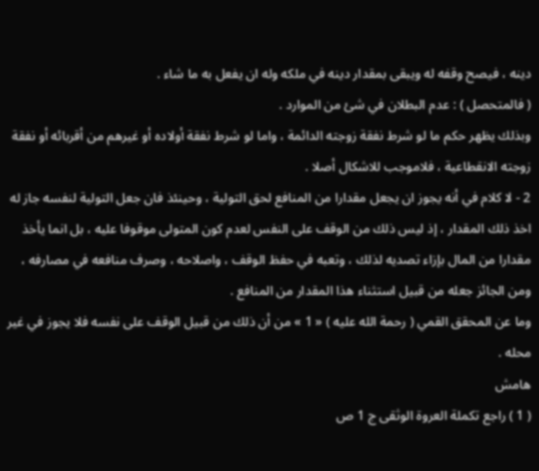دينه ، فيصح وقفه له ويبقى بمقدار دينه في ملكه وله ان يفعل به ما شاء .
( فالمتحصل ) : عدم البطلان في شئ من الموارد .
وبذلك يظهر حكم ما لو شرط نفقة زوجته الدائمة ، واما لو شرط نفقة أولاده أو غيرهم من أقربائه أو نفقة زوجته الانقطاعية ، فلاموجب للاشكال أصلا .
2 - لا كلام في أنه يجوز ان يجعل مقدارا من المنافع لحق التولية ، وحينئذ فان جعل التولية لنفسه جاز له اخذ ذلك المقدار ، إذ ليس ذلك من الوقف على النفس لعدم كون المتولى موقوفا عليه ، بل انما يأخذ مقدارا من المال بإزاء تصديه لذلك ، وتعبه في حفظ الوقف ، واصلاحه ، وصرف منافعه في مصارفه ، ومن الجائز جعله من قبيل استثناء هذا المقدار من المنافع .
وما عن المحقق القمي ( رحمة الله عليه ) « 1 » من أن ذلك من قبيل الوقف على نفسه فلا يجوز في غير محله .
هامش
( 1 ) راجع تكملة العروة الوثقى ج 1 ص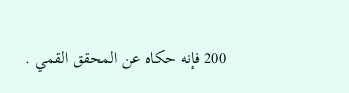200 فإنه حكاه عن المحقق القمي .